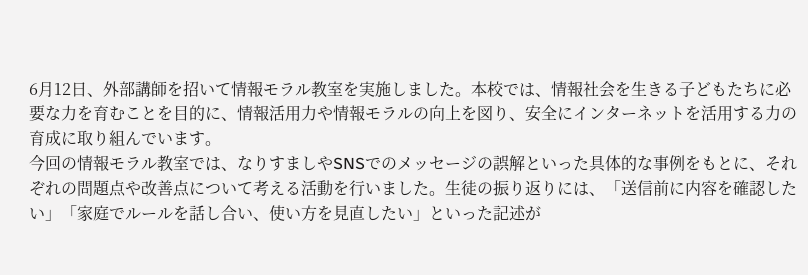6月12日、外部講師を招いて情報モラル教室を実施しました。本校では、情報社会を生きる子どもたちに必要な力を育むことを目的に、情報活用力や情報モラルの向上を図り、安全にインターネットを活用する力の育成に取り組んでいます。
今回の情報モラル教室では、なりすましやSNSでのメッセージの誤解といった具体的な事例をもとに、それぞれの問題点や改善点について考える活動を行いました。生徒の振り返りには、「送信前に内容を確認したい」「家庭でルールを話し合い、使い方を見直したい」といった記述が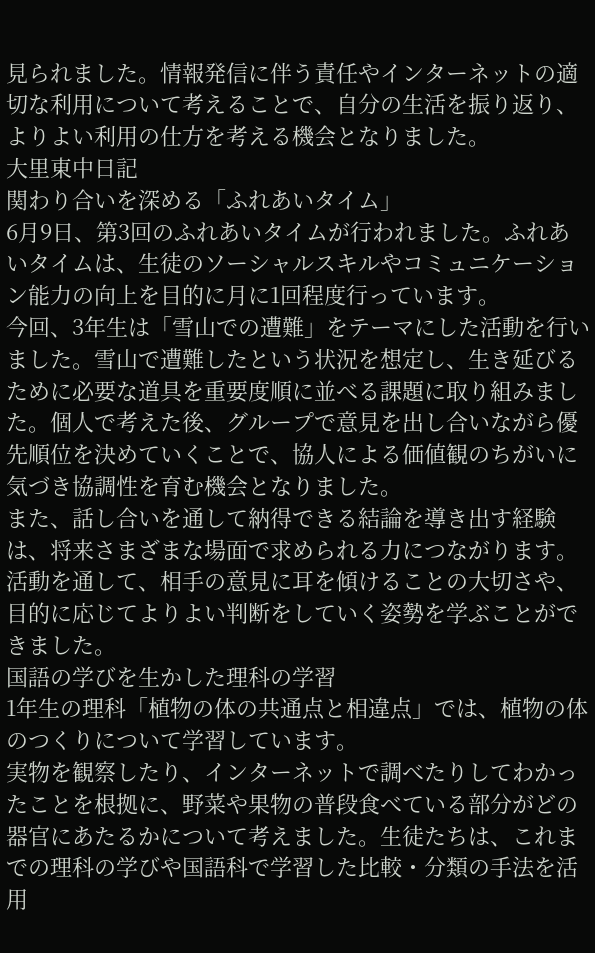見られました。情報発信に伴う責任やインターネットの適切な利用について考えることで、自分の生活を振り返り、よりよい利用の仕方を考える機会となりました。
大里東中日記
関わり合いを深める「ふれあいタイム」
6月9日、第3回のふれあいタイムが行われました。ふれあいタイムは、生徒のソーシャルスキルやコミュニケーション能力の向上を目的に月に1回程度行っています。
今回、3年生は「雪山での遭難」をテーマにした活動を行いました。雪山で遭難したという状況を想定し、生き延びるために必要な道具を重要度順に並べる課題に取り組みました。個人で考えた後、グループで意見を出し合いながら優先順位を決めていくことで、協人による価値観のちがいに気づき協調性を育む機会となりました。
また、話し合いを通して納得できる結論を導き出す経験は、将来さまざまな場面で求められる力につながります。活動を通して、相手の意見に耳を傾けることの大切さや、目的に応じてよりよい判断をしていく姿勢を学ぶことができました。
国語の学びを生かした理科の学習
1年生の理科「植物の体の共通点と相違点」では、植物の体のつくりについて学習しています。
実物を観察したり、インターネットで調べたりしてわかったことを根拠に、野菜や果物の普段食べている部分がどの器官にあたるかについて考えました。生徒たちは、これまでの理科の学びや国語科で学習した比較・分類の手法を活用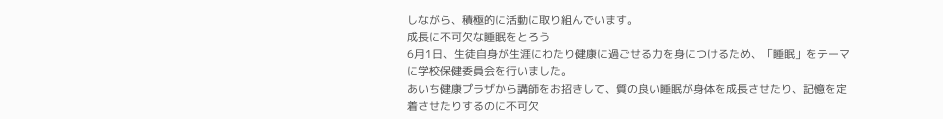しながら、積極的に活動に取り組んでいます。
成長に不可欠な睡眠をとろう
6月1日、生徒自身が生涯にわたり健康に過ごせる力を身につけるため、「睡眠」をテーマに学校保健委員会を行いました。
あいち健康プラザから講師をお招きして、質の良い睡眠が身体を成長させたり、記憶を定着させたりするのに不可欠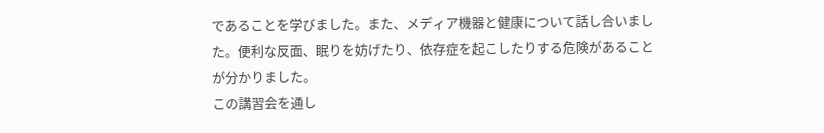であることを学びました。また、メディア機器と健康について話し合いました。便利な反面、眠りを妨げたり、依存症を起こしたりする危険があることが分かりました。
この講習会を通し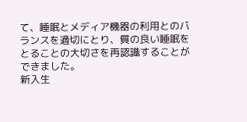て、睡眠とメディア機器の利用とのバランスを適切にとり、質の良い睡眠をとることの大切さを再認識することができました。
新入生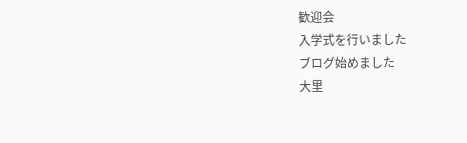歓迎会
入学式を行いました
ブログ始めました
大里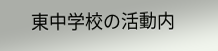東中学校の活動内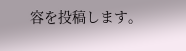容を投稿します。